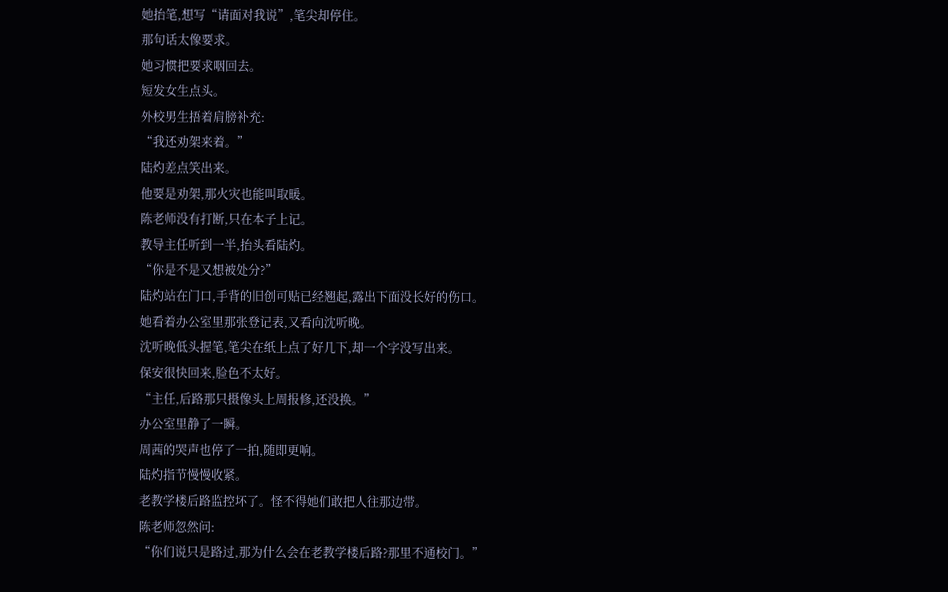她抬笔,想写“请面对我说”,笔尖却停住。
那句话太像要求。
她习惯把要求咽回去。
短发女生点头。
外校男生捂着肩膀补充:
“我还劝架来着。”
陆灼差点笑出来。
他要是劝架,那火灾也能叫取暖。
陈老师没有打断,只在本子上记。
教导主任听到一半,抬头看陆灼。
“你是不是又想被处分?”
陆灼站在门口,手背的旧创可贴已经翘起,露出下面没长好的伤口。
她看着办公室里那张登记表,又看向沈听晚。
沈听晚低头握笔,笔尖在纸上点了好几下,却一个字没写出来。
保安很快回来,脸色不太好。
“主任,后路那只摄像头上周报修,还没换。”
办公室里静了一瞬。
周茜的哭声也停了一拍,随即更响。
陆灼指节慢慢收紧。
老教学楼后路监控坏了。怪不得她们敢把人往那边带。
陈老师忽然问:
“你们说只是路过,那为什么会在老教学楼后路?那里不通校门。”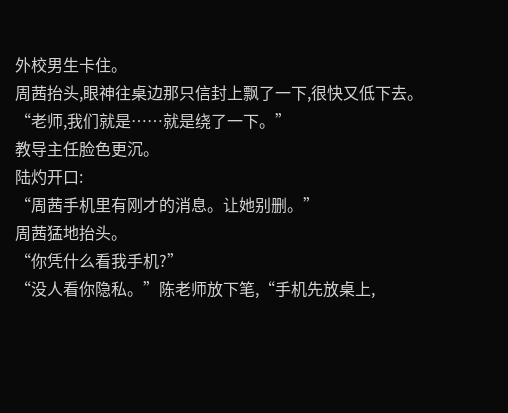外校男生卡住。
周茜抬头,眼神往桌边那只信封上飘了一下,很快又低下去。
“老师,我们就是……就是绕了一下。”
教导主任脸色更沉。
陆灼开口:
“周茜手机里有刚才的消息。让她别删。”
周茜猛地抬头。
“你凭什么看我手机?”
“没人看你隐私。”陈老师放下笔,“手机先放桌上,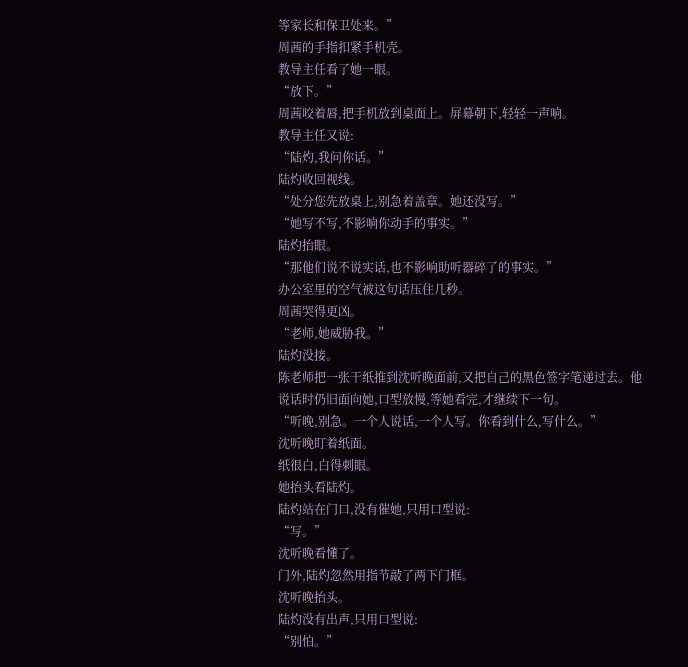等家长和保卫处来。”
周茜的手指扣紧手机壳。
教导主任看了她一眼。
“放下。”
周茜咬着唇,把手机放到桌面上。屏幕朝下,轻轻一声响。
教导主任又说:
“陆灼,我问你话。”
陆灼收回视线。
“处分您先放桌上,别急着盖章。她还没写。”
“她写不写,不影响你动手的事实。”
陆灼抬眼。
“那他们说不说实话,也不影响助听器碎了的事实。”
办公室里的空气被这句话压住几秒。
周茜哭得更凶。
“老师,她威胁我。”
陆灼没接。
陈老师把一张干纸推到沈听晚面前,又把自己的黑色签字笔递过去。他说话时仍旧面向她,口型放慢,等她看完,才继续下一句。
“听晚,别急。一个人说话,一个人写。你看到什么,写什么。”
沈听晚盯着纸面。
纸很白,白得刺眼。
她抬头看陆灼。
陆灼站在门口,没有催她,只用口型说:
“写。”
沈听晚看懂了。
门外,陆灼忽然用指节敲了两下门框。
沈听晚抬头。
陆灼没有出声,只用口型说:
“别怕。”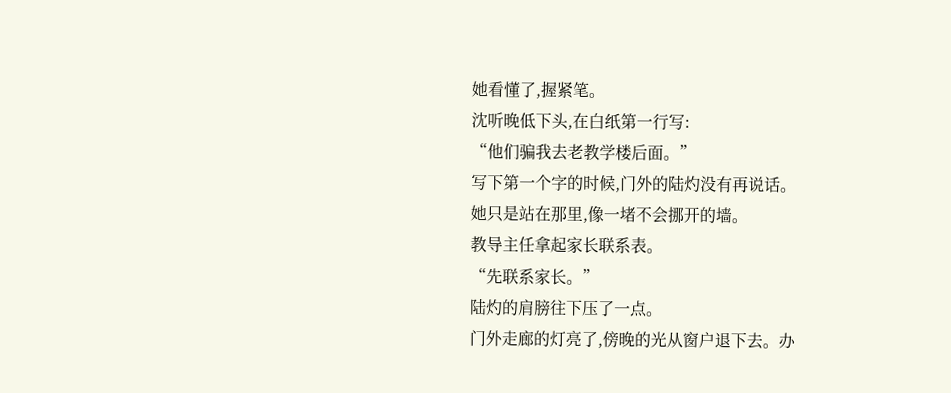她看懂了,握紧笔。
沈听晚低下头,在白纸第一行写:
“他们骗我去老教学楼后面。”
写下第一个字的时候,门外的陆灼没有再说话。
她只是站在那里,像一堵不会挪开的墙。
教导主任拿起家长联系表。
“先联系家长。”
陆灼的肩膀往下压了一点。
门外走廊的灯亮了,傍晚的光从窗户退下去。办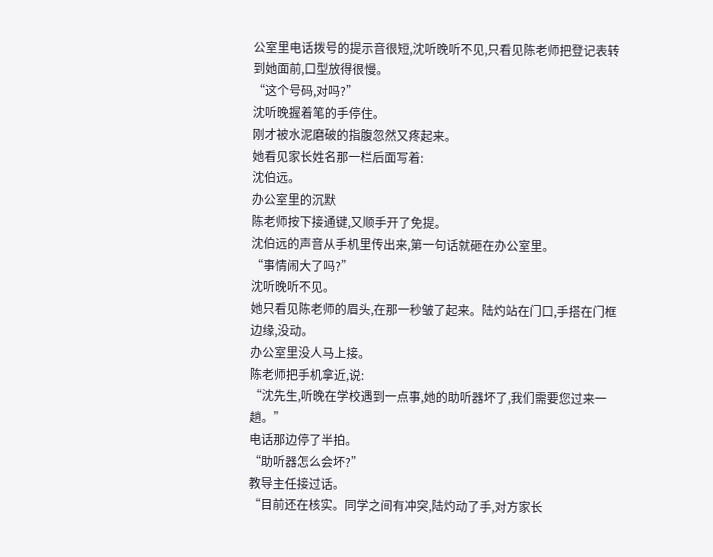公室里电话拨号的提示音很短,沈听晚听不见,只看见陈老师把登记表转到她面前,口型放得很慢。
“这个号码,对吗?”
沈听晚握着笔的手停住。
刚才被水泥磨破的指腹忽然又疼起来。
她看见家长姓名那一栏后面写着:
沈伯远。
办公室里的沉默
陈老师按下接通键,又顺手开了免提。
沈伯远的声音从手机里传出来,第一句话就砸在办公室里。
“事情闹大了吗?”
沈听晚听不见。
她只看见陈老师的眉头,在那一秒皱了起来。陆灼站在门口,手搭在门框边缘,没动。
办公室里没人马上接。
陈老师把手机拿近,说:
“沈先生,听晚在学校遇到一点事,她的助听器坏了,我们需要您过来一趟。”
电话那边停了半拍。
“助听器怎么会坏?”
教导主任接过话。
“目前还在核实。同学之间有冲突,陆灼动了手,对方家长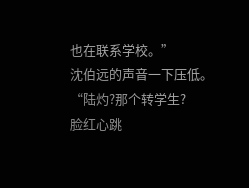也在联系学校。”
沈伯远的声音一下压低。
“陆灼?那个转学生?
脸红心跳